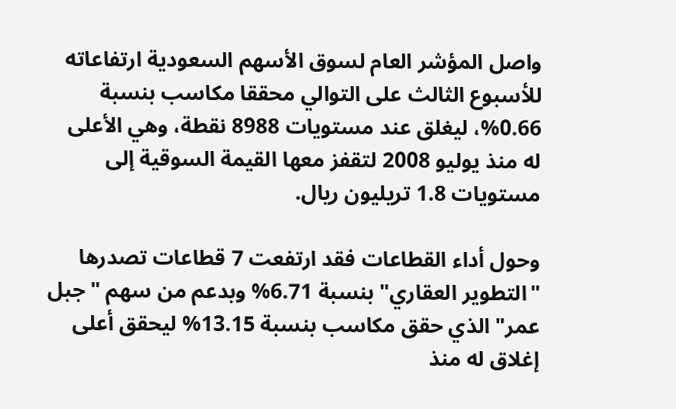واصل المؤشر العام لسوق الأسهم السعودية ارتفاعاته للأسبوع الثالث على التوالي محققا مكاسب بنسبة 0.66%، ليغلق عند مستويات 8988 نقطة، وهي الأعلى له منذ يوليو 2008 لتقفز معها القيمة السوقية إلى مستويات 1.8 تريليون ريال.

وحول أداء القطاعات فقد ارتفعت 7 قطاعات تصدرها "التطوير العقاري" بنسبة 6.71% وبدعم من سهم "جبل عمر" الذي حقق مكاسب بنسبة 13.15% ليحقق أعلى إغلاق له منذ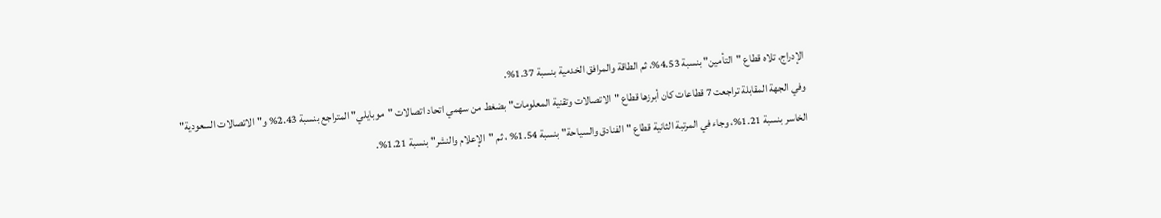الإدراج، تلاه قطاع "التأمين" بنسبة 4.53%، ثم الطاقة والمرافق الخدمية بنسبة 1.37%.
وفي الجهة المقابلة تراجعت 7 قطاعات كان أبرزها قطاع "الاتصالات وتقنية المعلومات" بضغط من سهمي اتحاد اتصالات "موبايلي" المتراجع بنسبة 2.43% و"الاتصالات السعودية" الخاسر بنسبة 1.21%، وجاء في المرتبة الثانية قطاع "الفنادق والسياحة" بنسبة 1.54% ، ثم "الإعلام والنشر" بنسبة 1.21%.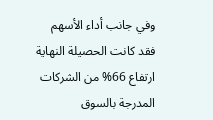وفي جانب أداء الأسهم فقد كانت الحصيلة النهاية ارتفاع 66% من الشركات المدرجة بالسوق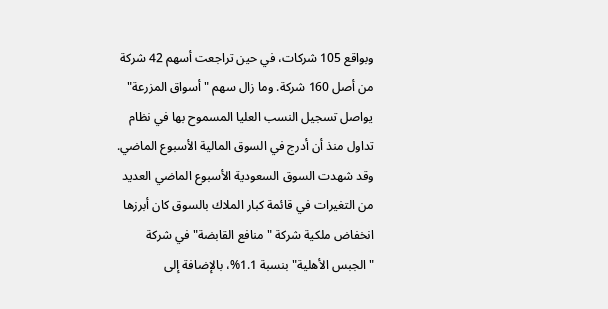وبواقع 105 شركات، في حين تراجعت أسهم 42 شركة من أصل 160 شركة. وما زال سهم "أسواق المزرعة" يواصل تسجيل النسب العليا المسموح بها في نظام تداول منذ أن أدرج في السوق المالية الأسبوع الماضي.
وقد شهدت السوق السعودية الأسبوع الماضي العديد من التغيرات في قائمة كبار الملاك بالسوق كان أبرزها انخفاض ملكية شركة "منافع القابضة" في شركة "الجبس الأهلية" بنسبة 1.1%، بالإضافة إلى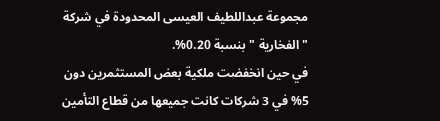مجموعة عبداللطيف العيسى المحدودة في شركة "الفخارية "بنسبة 0.20%.
في حين انخفضت ملكية بعض المستثمرين دون 5% في 3 شركات كانت جميعها من قطاع التأمين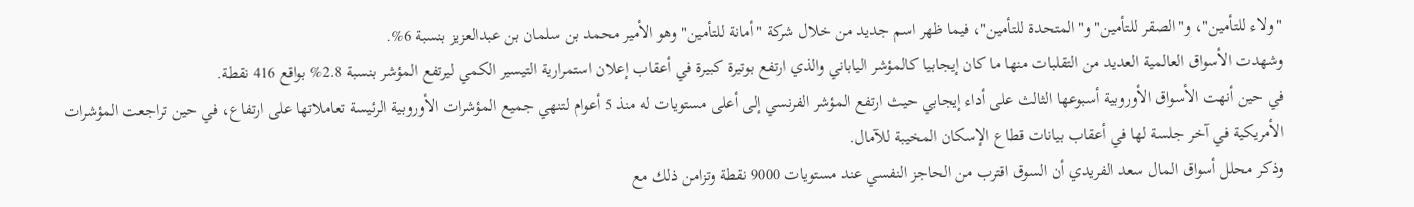"ولاء للتأمين"، و"الصقر للتأمين" و"المتحدة للتأمين"، فيما ظهر اسم جديد من خلال شركة "أمانة للتأمين" وهو الأمير محمد بن سلمان بن عبدالعزيز بنسبة 6%.
وشهدت الأسواق العالمية العديد من التقلبات منها ما كان إيجابيا كالمؤشر الياباني والذي ارتفع بوتيرة كبيرة في أعقاب إعلان استمرارية التيسير الكمي ليرتفع المؤشر بنسبة 2.8% بواقع 416 نقطة.
في حين أنهت الأسواق الأوروبية أسبوعها الثالث على أداء إيجابي حيث ارتفع المؤشر الفرنسي إلى أعلى مستويات له منذ 5 أعوام لتنهي جميع المؤشرات الأوروبية الرئيسة تعاملاتها على ارتفاع، في حين تراجعت المؤشرات الأمريكية في آخر جلسة لها في أعقاب بيانات قطاع الإسكان المخيبة للآمال.
وذكر محلل أسواق المال سعد الفريدي أن السوق اقترب من الحاجز النفسي عند مستويات 9000 نقطة وتزامن ذلك مع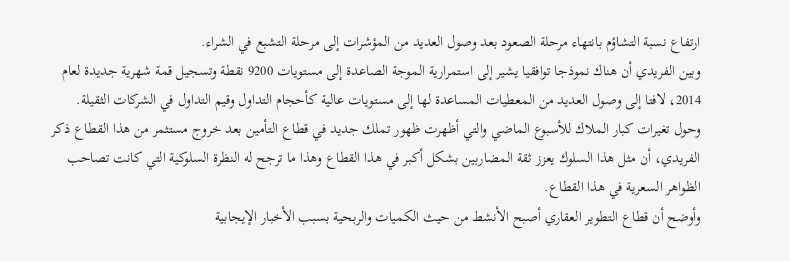ارتفاع نسبة التشاؤم بانتهاء مرحلة الصعود بعد وصول العديد من المؤشرات إلى مرحلة التشبع في الشراء.
وبين الفريدي أن هناك نموذجا توافقيا يشير إلى استمرارية الموجة الصاعدة إلى مستويات 9200 نقطة وتسجيل قمة شهرية جديدة لعام 2014، لافتا إلى وصول العديد من المعطيات المساعدة لها إلى مستويات عالية كأحجام التداول وقيم التداول في الشركات الثقيلة.
وحول تغيرات كبار الملاك للأسبوع الماضي والتي أظهرت ظهور تملك جديد في قطاع التأمين بعد خروج مستثمر من هذا القطاع ذكر الفريدي، أن مثل هذا السلوك يعزز ثقة المضاربين بشكل أكبر في هذا القطاع وهذا ما ترجح له النظرة السلوكية التي كانت تصاحب الظواهر السعرية في هذا القطاع.
وأوضح أن قطاع التطوير العقاري أصبح الأنشط من حيث الكميات والربحية بسبب الأخبار الإيجابية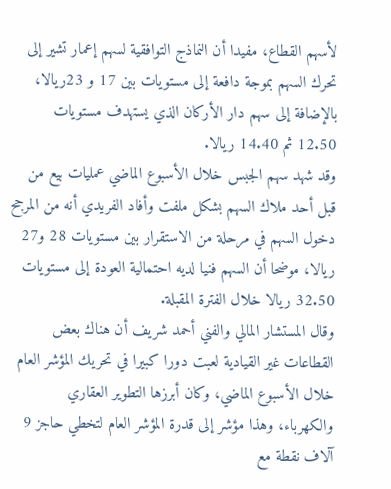لأسهم القطاع، مفيدا أن النماذج التوافقية لسهم إعمار تشير إلى تحرك السهم بموجة دافعة إلى مستويات بين 17 و 23ريالا، بالإضافة إلى سهم دار الأركان الذي يستهدف مستويات 12.50 ثم 14.40 ريالا.
وقد شهد سهم الجبس خلال الأسبوع الماضي عمليات بيع من قبل أحد ملاك السهم بشكل ملفت وأفاد الفريدي أنه من المرجح دخول السهم في مرحلة من الاستقرار بين مستويات 28 و27 ريالا، موضحا أن السهم فنيا لديه احتمالية العودة إلى مستويات 32.50 ريالا خلال الفترة المقبلة.
وقال المستشار المالي والفني أحمد شريف أن هناك بعض القطاعات غير القيادية لعبت دورا كبيرا في تحريك المؤشر العام خلال الأسبوع الماضي، وكان أبرزها التطوير العقاري والكهرباء، وهذا مؤشر إلى قدرة المؤشر العام لتخطي حاجز 9 آلاف نقطة مع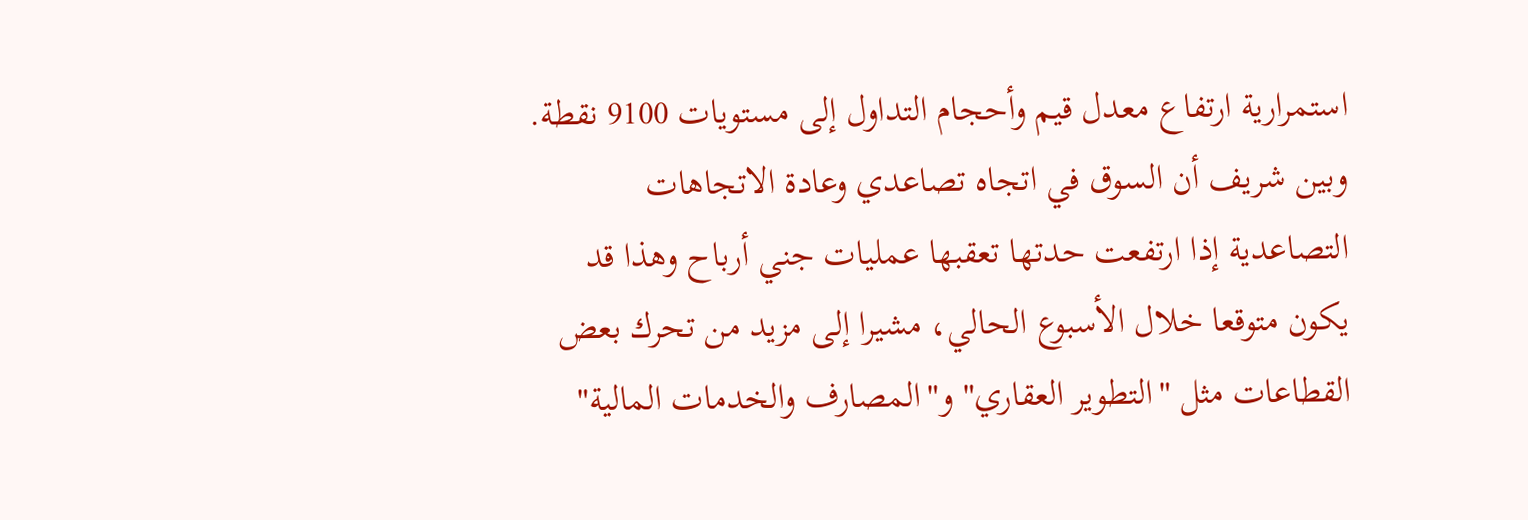استمرارية ارتفاع معدل قيم وأحجام التداول إلى مستويات 9100 نقطة.
وبين شريف أن السوق في اتجاه تصاعدي وعادة الاتجاهات التصاعدية إذا ارتفعت حدتها تعقبها عمليات جني أرباح وهذا قد يكون متوقعا خلال الأسبوع الحالي، مشيرا إلى مزيد من تحرك بعض القطاعات مثل "التطوير العقاري" و"المصارف والخدمات المالية"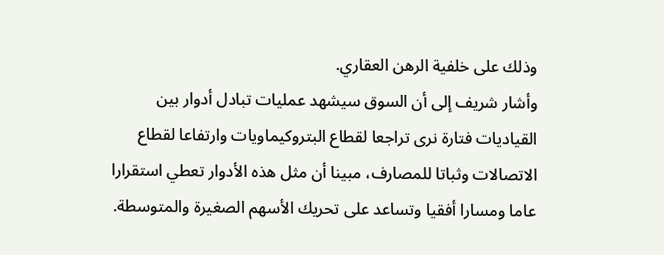وذلك على خلفية الرهن العقاري.
وأشار شريف إلى أن السوق سيشهد عمليات تبادل أدوار بين القياديات فتارة نرى تراجعا لقطاع البتروكيماويات وارتفاعا لقطاع الاتصالات وثباتا للمصارف، مبينا أن مثل هذه الأدوار تعطي استقرارا عاما ومسارا أفقيا وتساعد على تحريك الأسهم الصغيرة والمتوسطة.